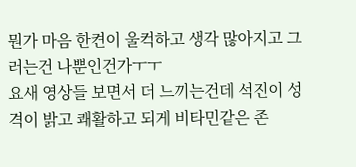뭔가 마음 한켠이 울컥하고 생각 많아지고 그러는건 나뿐인건가ㅜㅜ
요새 영상들 보면서 더 느끼는건데 석진이 성격이 밝고 쾌활하고 되게 비타민같은 존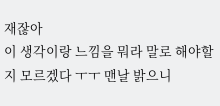재잖아
이 생각이랑 느낌을 뭐라 말로 해야할지 모르겠다 ㅜㅜ 맨날 밝으니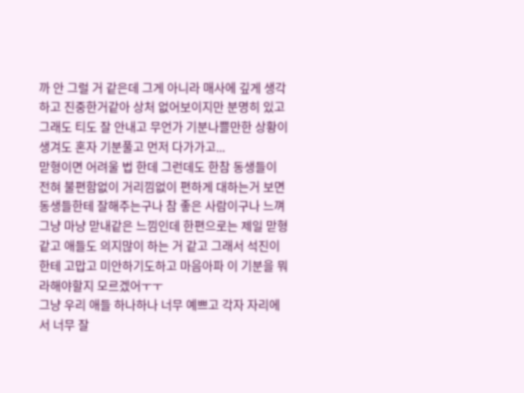까 안 그럴 거 같은데 그게 아니라 매사에 깊게 생각하고 진중한거같아 상처 없어보이지만 분명히 있고 그래도 티도 잘 안내고 무언가 기분나쁠만한 상황이 생겨도 혼자 기분풀고 먼저 다가가고...
맏형이면 어려울 법 한데 그런데도 한참 동생들이 전혀 불편함없이 거리낌없이 편하게 대하는거 보면 동생들한테 잘해주는구나 참 좋은 사람이구나 느껴
그냥 마냥 맏내같은 느낌인데 한편으로는 제일 맏형같고 애들도 의지많이 하는 거 같고 그래서 석진이한테 고맙고 미안하기도하고 마음아파 이 기분을 뭐라해야할지 모르겠어ㅜㅜ
그냥 우리 애들 하나하나 너무 예쁘고 각자 자리에서 너무 잘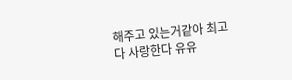해주고 있는거같아 최고다 사랑한다 유유